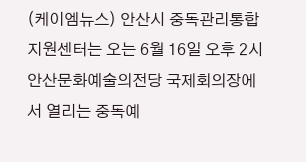(케이엠뉴스) 안산시 중독관리통합지원센터는 오는 6월 16일 오후 2시 안산문화예술의전당 국제회의장에서 열리는 중독예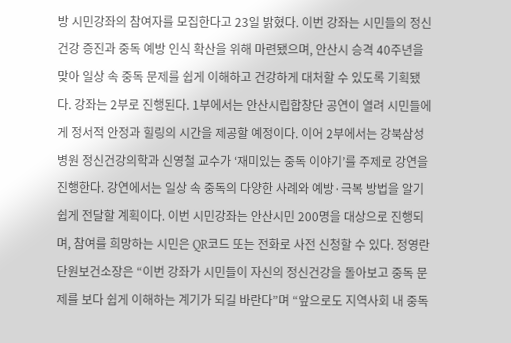방 시민강좌의 참여자를 모집한다고 23일 밝혔다. 이번 강좌는 시민들의 정신건강 증진과 중독 예방 인식 확산을 위해 마련됐으며, 안산시 승격 40주년을 맞아 일상 속 중독 문제를 쉽게 이해하고 건강하게 대처할 수 있도록 기획됐다. 강좌는 2부로 진행된다. 1부에서는 안산시립합창단 공연이 열려 시민들에게 정서적 안정과 힐링의 시간을 제공할 예정이다. 이어 2부에서는 강북삼성병원 정신건강의학과 신영철 교수가 ‘재미있는 중독 이야기’를 주제로 강연을 진행한다. 강연에서는 일상 속 중독의 다양한 사례와 예방·극복 방법을 알기 쉽게 전달할 계획이다. 이번 시민강좌는 안산시민 200명을 대상으로 진행되며, 참여를 희망하는 시민은 QR코드 또는 전화로 사전 신청할 수 있다. 정영란 단원보건소장은 “이번 강좌가 시민들이 자신의 정신건강을 돌아보고 중독 문제를 보다 쉽게 이해하는 계기가 되길 바란다”며 “앞으로도 지역사회 내 중독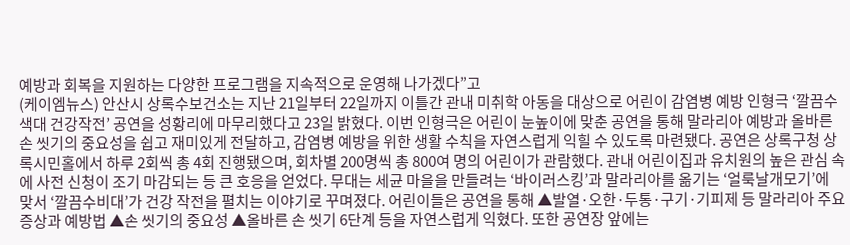예방과 회복을 지원하는 다양한 프로그램을 지속적으로 운영해 나가겠다”고
(케이엠뉴스) 안산시 상록수보건소는 지난 21일부터 22일까지 이틀간 관내 미취학 아동을 대상으로 어린이 감염병 예방 인형극 ‘깔끔수색대 건강작전’ 공연을 성황리에 마무리했다고 23일 밝혔다. 이번 인형극은 어린이 눈높이에 맞춘 공연을 통해 말라리아 예방과 올바른 손 씻기의 중요성을 쉽고 재미있게 전달하고, 감염병 예방을 위한 생활 수칙을 자연스럽게 익힐 수 있도록 마련됐다. 공연은 상록구청 상록시민홀에서 하루 2회씩 총 4회 진행됐으며, 회차별 200명씩 총 800여 명의 어린이가 관람했다. 관내 어린이집과 유치원의 높은 관심 속에 사전 신청이 조기 마감되는 등 큰 호응을 얻었다. 무대는 세균 마을을 만들려는 ‘바이러스킹’과 말라리아를 옮기는 ‘얼룩날개모기’에 맞서 ‘깔끔수비대’가 건강 작전을 펼치는 이야기로 꾸며졌다. 어린이들은 공연을 통해 ▲발열·오한·두통·구기·기피제 등 말라리아 주요 증상과 예방법 ▲손 씻기의 중요성 ▲올바른 손 씻기 6단계 등을 자연스럽게 익혔다. 또한 공연장 앞에는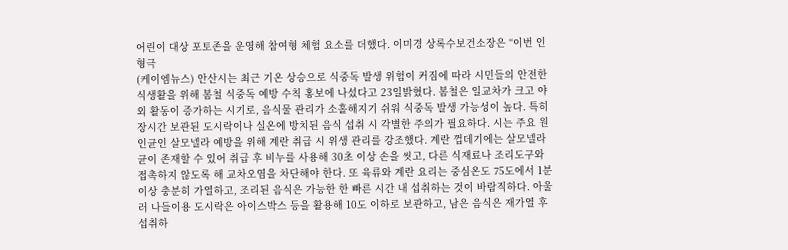어린이 대상 포토존을 운영해 참여형 체험 요소를 더했다. 이미경 상록수보건소장은 “이번 인형극
(케이엠뉴스) 안산시는 최근 기온 상승으로 식중독 발생 위험이 커짐에 따라 시민들의 안전한 식생활을 위해 봄철 식중독 예방 수칙 홍보에 나섰다고 23일밝혔다. 봄철은 일교차가 크고 야외 활동이 증가하는 시기로, 음식물 관리가 소홀해지기 쉬워 식중독 발생 가능성이 높다. 특히 장시간 보관된 도시락이나 실온에 방치된 음식 섭취 시 각별한 주의가 필요하다. 시는 주요 원인균인 살모넬라 예방을 위해 계란 취급 시 위생 관리를 강조했다. 계란 껍데기에는 살모넬라균이 존재할 수 있어 취급 후 비누를 사용해 30초 이상 손을 씻고, 다른 식재료나 조리도구와 접촉하지 않도록 해 교차오염을 차단해야 한다. 또 육류와 계란 요리는 중심온도 75도에서 1분 이상 충분히 가열하고, 조리된 음식은 가능한 한 빠른 시간 내 섭취하는 것이 바람직하다. 아울러 나들이용 도시락은 아이스박스 등을 활용해 10도 이하로 보관하고, 남은 음식은 재가열 후 섭취하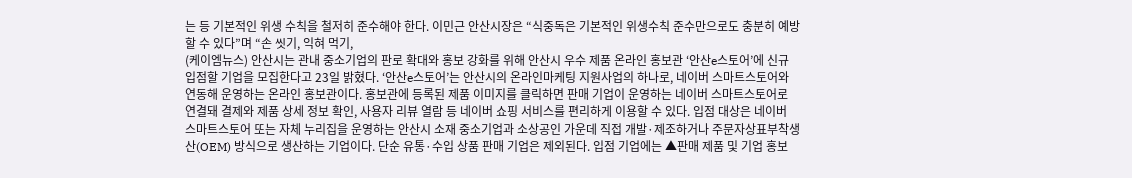는 등 기본적인 위생 수칙을 철저히 준수해야 한다. 이민근 안산시장은 “식중독은 기본적인 위생수칙 준수만으로도 충분히 예방할 수 있다”며 “손 씻기, 익혀 먹기,
(케이엠뉴스) 안산시는 관내 중소기업의 판로 확대와 홍보 강화를 위해 안산시 우수 제품 온라인 홍보관 ‘안산e스토어’에 신규 입점할 기업을 모집한다고 23일 밝혔다. ‘안산e스토어’는 안산시의 온라인마케팅 지원사업의 하나로, 네이버 스마트스토어와 연동해 운영하는 온라인 홍보관이다. 홍보관에 등록된 제품 이미지를 클릭하면 판매 기업이 운영하는 네이버 스마트스토어로 연결돼 결제와 제품 상세 정보 확인, 사용자 리뷰 열람 등 네이버 쇼핑 서비스를 편리하게 이용할 수 있다. 입점 대상은 네이버 스마트스토어 또는 자체 누리집을 운영하는 안산시 소재 중소기업과 소상공인 가운데 직접 개발·제조하거나 주문자상표부착생산(OEM) 방식으로 생산하는 기업이다. 단순 유통·수입 상품 판매 기업은 제외된다. 입점 기업에는 ▲판매 제품 및 기업 홍보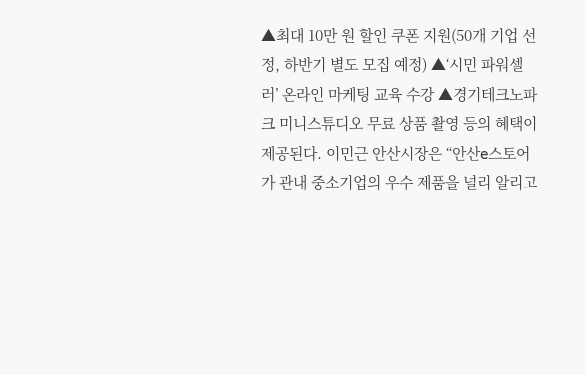▲최대 10만 원 할인 쿠폰 지원(50개 기업 선정, 하반기 별도 모집 예정) ▲‘시민 파워셀러’ 온라인 마케팅 교육 수강 ▲경기테크노파크 미니스튜디오 무료 상품 촬영 등의 혜택이 제공된다. 이민근 안산시장은 “안산e스토어가 관내 중소기업의 우수 제품을 널리 알리고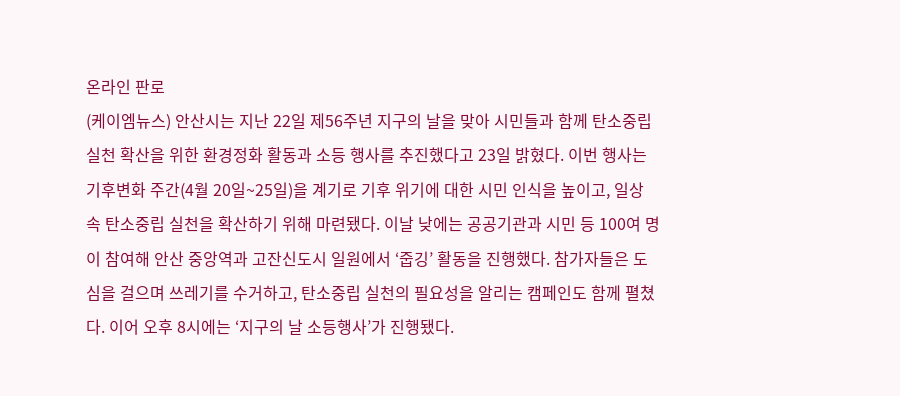온라인 판로
(케이엠뉴스) 안산시는 지난 22일 제56주년 지구의 날을 맞아 시민들과 함께 탄소중립 실천 확산을 위한 환경정화 활동과 소등 행사를 추진했다고 23일 밝혔다. 이번 행사는 기후변화 주간(4월 20일~25일)을 계기로 기후 위기에 대한 시민 인식을 높이고, 일상 속 탄소중립 실천을 확산하기 위해 마련됐다. 이날 낮에는 공공기관과 시민 등 100여 명이 참여해 안산 중앙역과 고잔신도시 일원에서 ‘줍깅’ 활동을 진행했다. 참가자들은 도심을 걸으며 쓰레기를 수거하고, 탄소중립 실천의 필요성을 알리는 캠페인도 함께 펼쳤다. 이어 오후 8시에는 ‘지구의 날 소등행사’가 진행됐다.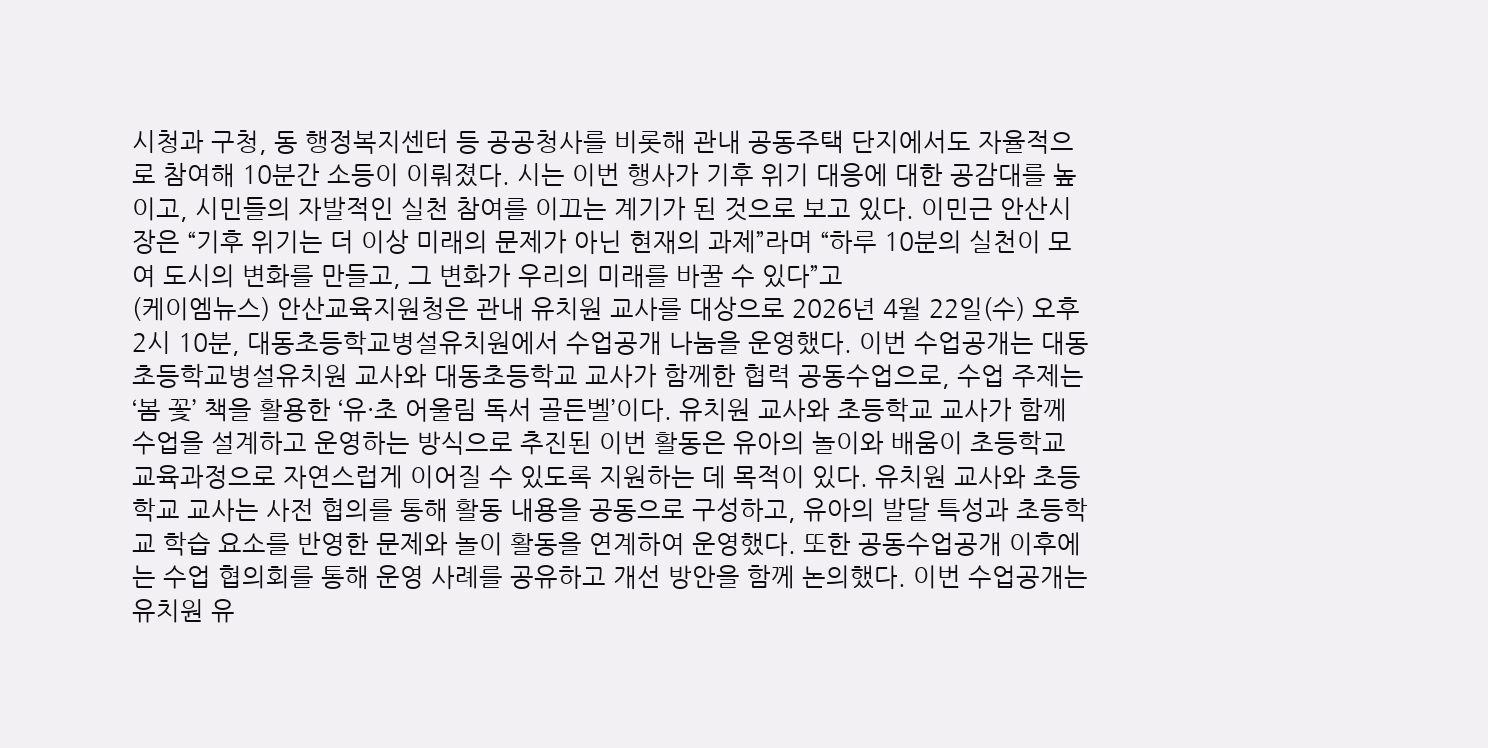시청과 구청, 동 행정복지센터 등 공공청사를 비롯해 관내 공동주택 단지에서도 자율적으로 참여해 10분간 소등이 이뤄졌다. 시는 이번 행사가 기후 위기 대응에 대한 공감대를 높이고, 시민들의 자발적인 실천 참여를 이끄는 계기가 된 것으로 보고 있다. 이민근 안산시장은 “기후 위기는 더 이상 미래의 문제가 아닌 현재의 과제”라며 “하루 10분의 실천이 모여 도시의 변화를 만들고, 그 변화가 우리의 미래를 바꿀 수 있다”고
(케이엠뉴스) 안산교육지원청은 관내 유치원 교사를 대상으로 2026년 4월 22일(수) 오후 2시 10분, 대동초등학교병설유치원에서 수업공개 나눔을 운영했다. 이번 수업공개는 대동초등학교병설유치원 교사와 대동초등학교 교사가 함께한 협력 공동수업으로, 수업 주제는 ‘봄 꽃’ 책을 활용한 ‘유·초 어울림 독서 골든벨’이다. 유치원 교사와 초등학교 교사가 함께 수업을 설계하고 운영하는 방식으로 추진된 이번 활동은 유아의 놀이와 배움이 초등학교 교육과정으로 자연스럽게 이어질 수 있도록 지원하는 데 목적이 있다. 유치원 교사와 초등학교 교사는 사전 협의를 통해 활동 내용을 공동으로 구성하고, 유아의 발달 특성과 초등학교 학습 요소를 반영한 문제와 놀이 활동을 연계하여 운영했다. 또한 공동수업공개 이후에는 수업 협의회를 통해 운영 사례를 공유하고 개선 방안을 함께 논의했다. 이번 수업공개는 유치원 유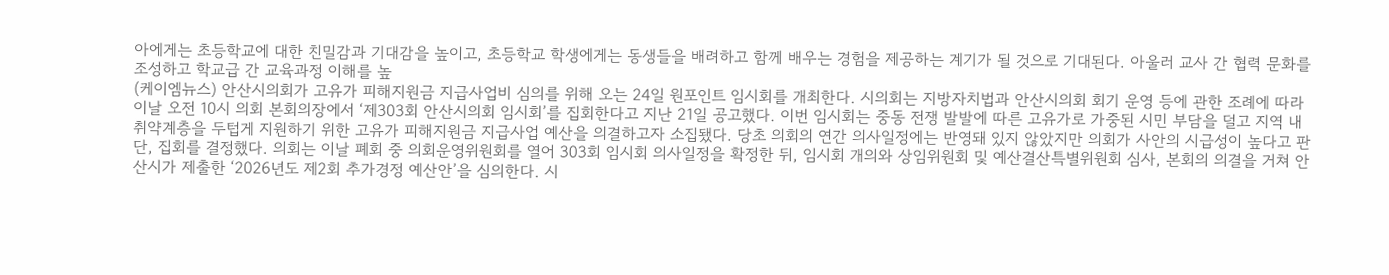아에게는 초등학교에 대한 친밀감과 기대감을 높이고, 초등학교 학생에게는 동생들을 배려하고 함께 배우는 경험을 제공하는 계기가 될 것으로 기대된다. 아울러 교사 간 협력 문화를 조성하고 학교급 간 교육과정 이해를 높
(케이엠뉴스) 안산시의회가 고유가 피해지원금 지급사업비 심의를 위해 오는 24일 원포인트 임시회를 개최한다. 시의회는 지방자치법과 안산시의회 회기 운영 등에 관한 조례에 따라 이날 오전 10시 의회 본회의장에서 ‘제303회 안산시의회 임시회’를 집회한다고 지난 21일 공고했다. 이번 임시회는 중동 전쟁 발발에 따른 고유가로 가중된 시민 부담을 덜고 지역 내 취약계층을 두텁게 지원하기 위한 고유가 피해지원금 지급사업 예산을 의결하고자 소집됐다. 당초 의회의 연간 의사일정에는 반영돼 있지 않았지만 의회가 사안의 시급성이 높다고 판단, 집회를 결정했다. 의회는 이날 폐회 중 의회운영위원회를 열어 303회 임시회 의사일정을 확정한 뒤, 임시회 개의와 상임위원회 및 예산결산특별위원회 심사, 본회의 의결을 거쳐 안산시가 제출한 ‘2026년도 제2회 추가경정 예산안’을 심의한다. 시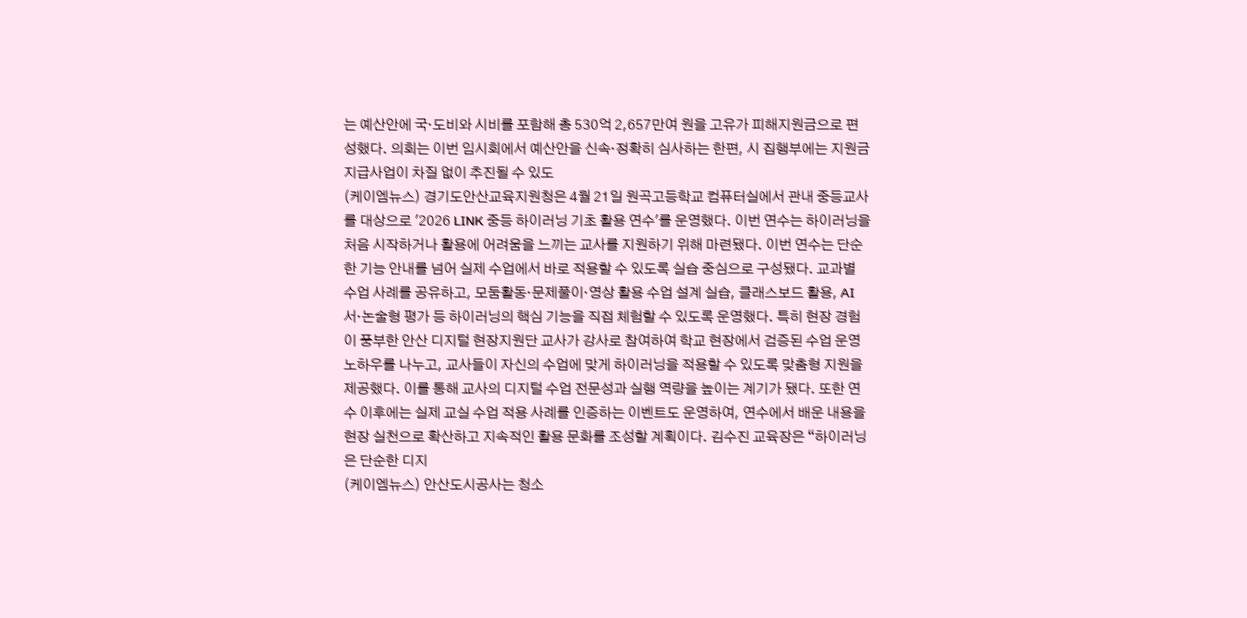는 예산안에 국·도비와 시비를 포함해 총 530억 2,657만여 원을 고유가 피해지원금으로 편성했다. 의회는 이번 임시회에서 예산안을 신속·정확히 심사하는 한편, 시 집행부에는 지원금 지급사업이 차질 없이 추진될 수 있도
(케이엠뉴스) 경기도안산교육지원청은 4월 21일 원곡고등학교 컴퓨터실에서 관내 중등교사를 대상으로 '2026 LINK 중등 하이러닝 기초 활용 연수'를 운영했다. 이번 연수는 하이러닝을 처음 시작하거나 활용에 어려움을 느끼는 교사를 지원하기 위해 마련됐다. 이번 연수는 단순한 기능 안내를 넘어 실제 수업에서 바로 적용할 수 있도록 실습 중심으로 구성됐다. 교과별 수업 사례를 공유하고, 모둠활동·문제풀이·영상 활용 수업 설계 실습, 클래스보드 활용, AI 서·논술형 평가 등 하이러닝의 핵심 기능을 직접 체험할 수 있도록 운영했다. 특히 현장 경험이 풍부한 안산 디지털 현장지원단 교사가 강사로 참여하여 학교 현장에서 검증된 수업 운영 노하우를 나누고, 교사들이 자신의 수업에 맞게 하이러닝을 적용할 수 있도록 맞춤형 지원을 제공했다. 이를 통해 교사의 디지털 수업 전문성과 실행 역량을 높이는 계기가 됐다. 또한 연수 이후에는 실제 교실 수업 적용 사례를 인증하는 이벤트도 운영하여, 연수에서 배운 내용을 현장 실천으로 확산하고 지속적인 활용 문화를 조성할 계획이다. 김수진 교육장은 “하이러닝은 단순한 디지
(케이엠뉴스) 안산도시공사는 청소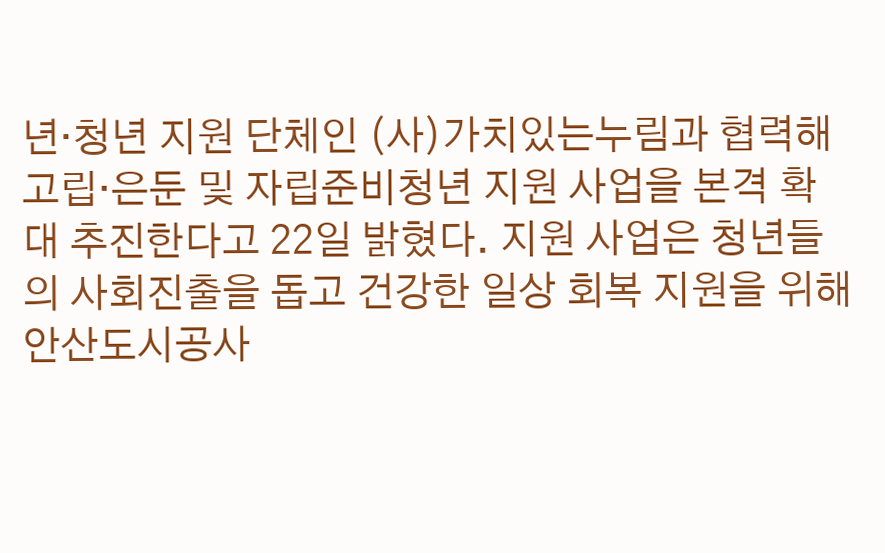년·청년 지원 단체인 (사)가치있는누림과 협력해 고립·은둔 및 자립준비청년 지원 사업을 본격 확대 추진한다고 22일 밝혔다. 지원 사업은 청년들의 사회진출을 돕고 건강한 일상 회복 지원을 위해 안산도시공사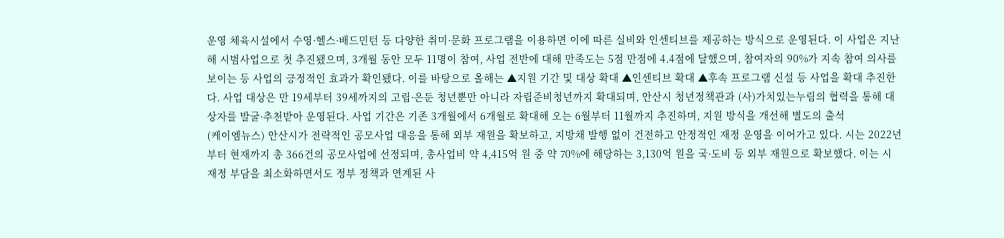운영 체육시설에서 수영·헬스·배드민턴 등 다양한 취미·문화 프로그램을 이용하면 이에 따른 실비와 인센티브를 제공하는 방식으로 운영된다. 이 사업은 지난해 시범사업으로 첫 추진됐으며, 3개월 동안 모두 11명이 참여, 사업 전반에 대해 만족도는 5점 만점에 4.4점에 달했으며, 참여자의 90%가 지속 참여 의사를 보이는 등 사업의 긍정적인 효과가 확인됐다. 이를 바탕으로 올해는 ▲지원 기간 및 대상 확대 ▲인센티브 확대 ▲후속 프로그램 신설 등 사업을 확대 추진한다. 사업 대상은 만 19세부터 39세까지의 고립·은둔 청년뿐만 아니라 자립준비청년까지 확대되며, 안산시 청년정책관과 (사)가치있는누림의 협력을 통해 대상자를 발굴·추천받아 운영된다. 사업 기간은 기존 3개월에서 6개월로 확대해 오는 6월부터 11월까지 추진하며, 지원 방식을 개선해 별도의 출석
(케이엠뉴스) 안산시가 전략적인 공모사업 대응을 통해 외부 재원을 확보하고, 지방채 발행 없이 건전하고 안정적인 재정 운영을 이어가고 있다. 시는 2022년부터 현재까지 총 366건의 공모사업에 선정되며, 총사업비 약 4,415억 원 중 약 70%에 해당하는 3,130억 원을 국·도비 등 외부 재원으로 확보했다. 이는 시 재정 부담을 최소화하면서도 정부 정책과 연계된 사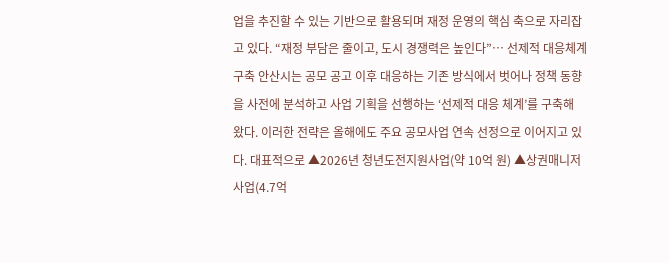업을 추진할 수 있는 기반으로 활용되며 재정 운영의 핵심 축으로 자리잡고 있다. “재정 부담은 줄이고, 도시 경쟁력은 높인다”… 선제적 대응체계 구축 안산시는 공모 공고 이후 대응하는 기존 방식에서 벗어나 정책 동향을 사전에 분석하고 사업 기획을 선행하는 ‘선제적 대응 체계’를 구축해 왔다. 이러한 전략은 올해에도 주요 공모사업 연속 선정으로 이어지고 있다. 대표적으로 ▲2026년 청년도전지원사업(약 10억 원) ▲상권매니저 사업(4.7억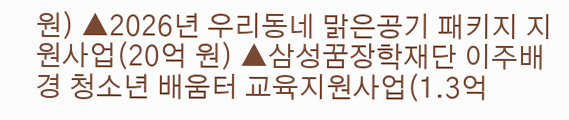원) ▲2026년 우리동네 맑은공기 패키지 지원사업(20억 원) ▲삼성꿈장학재단 이주배경 청소년 배움터 교육지원사업(1.3억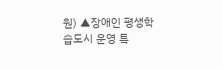원) ▲장애인 평생학습도시 운영 특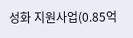성화 지원사업(0.85억